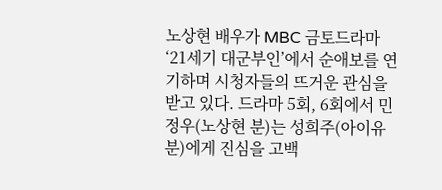노상현 배우가 MBC 금토드라마 ‘21세기 대군부인’에서 순애보를 연기하며 시청자들의 뜨거운 관심을 받고 있다. 드라마 5회, 6회에서 민정우(노상현 분)는 성희주(아이유 분)에게 진심을 고백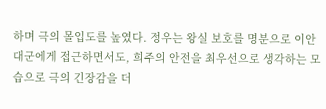하며 극의 몰입도를 높였다. 정우는 왕실 보호를 명분으로 이안대군에게 접근하면서도, 희주의 안전을 최우선으로 생각하는 모습으로 극의 긴장감을 더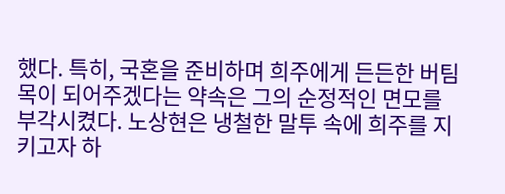했다. 특히, 국혼을 준비하며 희주에게 든든한 버팀목이 되어주겠다는 약속은 그의 순정적인 면모를 부각시켰다. 노상현은 냉철한 말투 속에 희주를 지키고자 하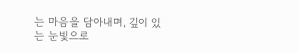는 마음을 담아내며, 깊이 있는 눈빛으로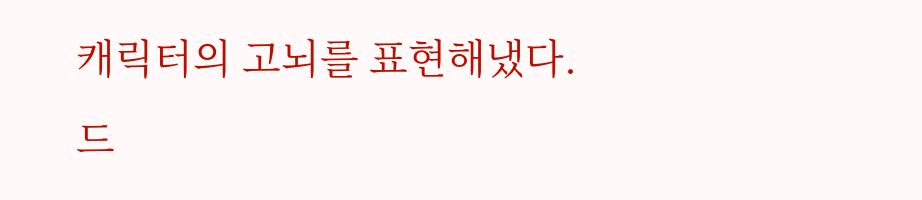캐릭터의 고뇌를 표현해냈다. 드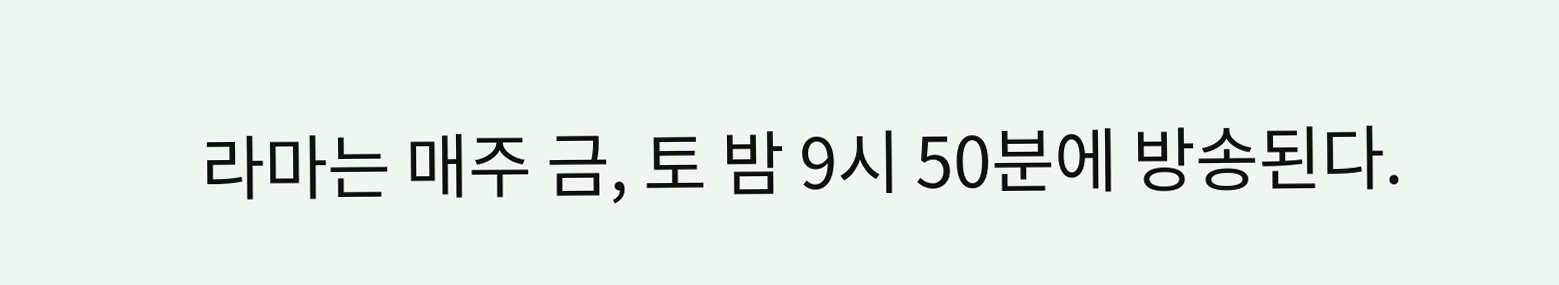라마는 매주 금, 토 밤 9시 50분에 방송된다.